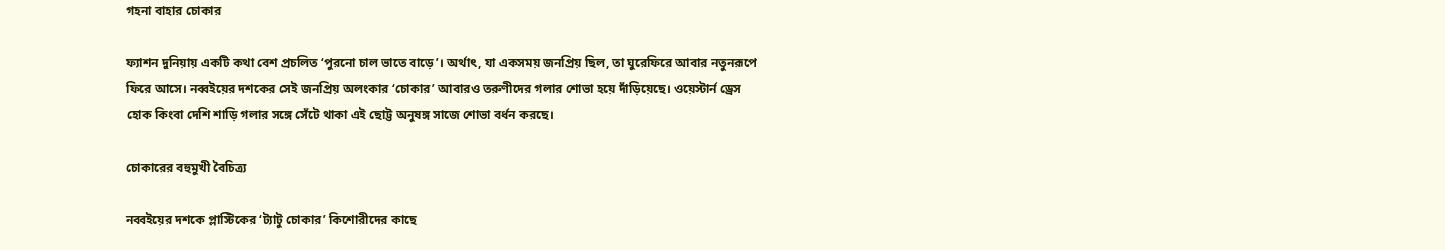গহনা বাহার চোকার

ফ্যাশন দুনিয়ায় একটি কথা বেশ প্রচলিত ‘পুরনো চাল ভাতে বাড়ে’। অর্থাৎ, যা একসময় জনপ্রিয় ছিল, তা ঘুরেফিরে আবার নতুনরূপে ফিরে আসে। নব্বইয়ের দশকের সেই জনপ্রিয় অলংকার ‘চোকার’ আবারও তরুণীদের গলার শোভা হয়ে দাঁড়িয়েছে। ওয়েস্টার্ন ড্রেস হোক কিংবা দেশি শাড়ি গলার সঙ্গে সেঁটে থাকা এই ছোট্ট অনুষঙ্গ সাজে শোভা বর্ধন করছে।

চোকারের বহুমুখী বৈচিত্র্য

নব্বইয়ের দশকে প্লাস্টিকের ‘ট্যাটু চোকার’ কিশোরীদের কাছে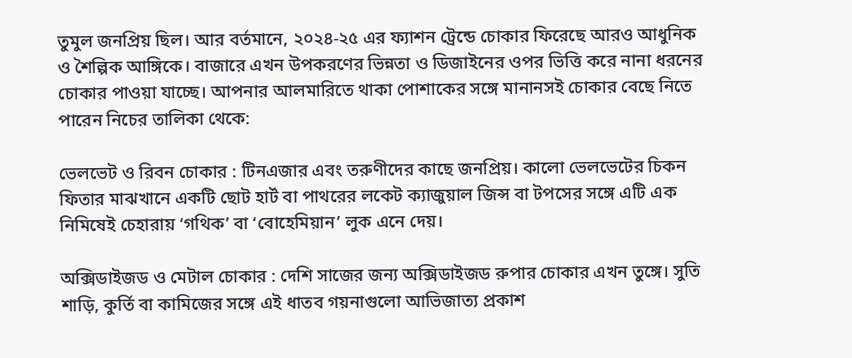তুমুল জনপ্রিয় ছিল। আর বর্তমানে, ২০২৪-২৫ এর ফ্যাশন ট্রেন্ডে চোকার ফিরেছে আরও আধুনিক ও শৈল্পিক আঙ্গিকে। বাজারে এখন উপকরণের ভিন্নতা ও ডিজাইনের ওপর ভিত্তি করে নানা ধরনের চোকার পাওয়া যাচ্ছে। আপনার আলমারিতে থাকা পোশাকের সঙ্গে মানানসই চোকার বেছে নিতে পারেন নিচের তালিকা থেকে:

ভেলভেট ও রিবন চোকার : টিনএজার এবং তরুণীদের কাছে জনপ্রিয়। কালো ভেলভেটের চিকন ফিতার মাঝখানে একটি ছোট হার্ট বা পাথরের লকেট ক্যাজুয়াল জিন্স বা টপসের সঙ্গে এটি এক নিমিষেই চেহারায় ‘গথিক’ বা ‘বোহেমিয়ান’ লুক এনে দেয়।

অক্সিডাইজড ও মেটাল চোকার : দেশি সাজের জন্য অক্সিডাইজড রুপার চোকার এখন তুঙ্গে। সুতি শাড়ি, কুর্তি বা কামিজের সঙ্গে এই ধাতব গয়নাগুলো আভিজাত্য প্রকাশ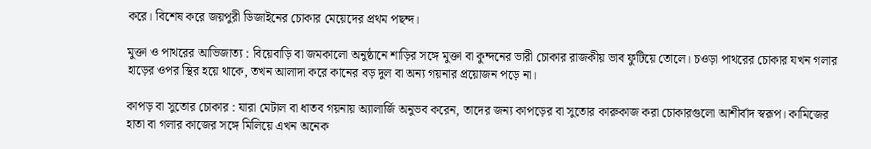করে। বিশেষ করে জয়পুরী ডিজাইনের চোকার মেয়েদের প্রথম পছন্দ।

মুক্তা ও পাথরের আভিজাত্য : বিয়েবাড়ি বা জমকালো অনুষ্ঠানে শাড়ির সঙ্গে মুক্তা বা কুন্দনের ভারী চোকার রাজকীয় ভাব ফুটিয়ে তোলে। চওড়া পাথরের চোকার যখন গলার হাড়ের ওপর স্থির হয়ে থাকে, তখন আলাদা করে কানের বড় দুল বা অন্য গয়নার প্রয়োজন পড়ে না।

কাপড় বা সুতোর চোকার : যারা মেটাল বা ধাতব গয়নায় অ্যালার্জি অনুভব করেন, তাদের জন্য কাপড়ের বা সুতোর কারুকাজ করা চোকারগুলো আশীর্বাদ স্বরূপ। কামিজের হাতা বা গলার কাজের সঙ্গে মিলিয়ে এখন অনেক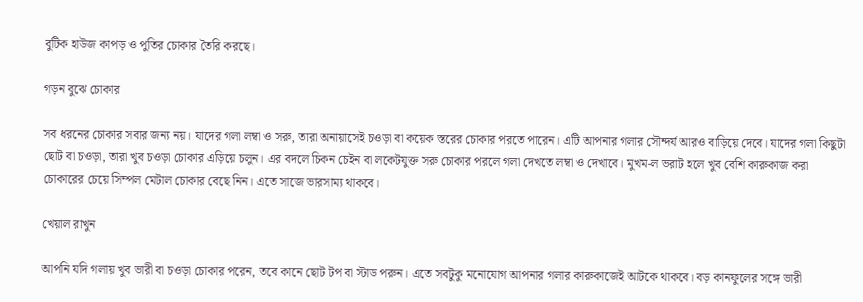বুটিক হাউজ কাপড় ও পুতির চোকার তৈরি করছে।

গড়ন বুঝে চোকার

সব ধরনের চোকার সবার জন্য নয়। যাদের গলা লম্বা ও সরু, তারা অনায়াসেই চওড়া বা কয়েক স্তরের চোকার পরতে পারেন। এটি আপনার গলার সৌন্দর্য আরও বাড়িয়ে দেবে। যাদের গলা কিছুটা ছোট বা চওড়া, তারা খুব চওড়া চোকার এড়িয়ে চলুন। এর বদলে চিকন চেইন বা লকেটযুক্ত সরু চোকার পরলে গলা দেখতে লম্বা ও দেখাবে। মুখম-ল ভরাট হলে খুব বেশি কারুকাজ করা চোকারের চেয়ে সিম্পল মেটাল চোকার বেছে নিন। এতে সাজে ভারসাম্য থাকবে।

খেয়াল রাখুন

আপনি যদি গলায় খুব ভারী বা চওড়া চোকার পরেন, তবে কানে ছোট টপ বা স্টাড পরুন। এতে সবটুকু মনোযোগ আপনার গলার কারুকাজেই আটকে থাকবে। বড় কানফুলের সঙ্গে ভারী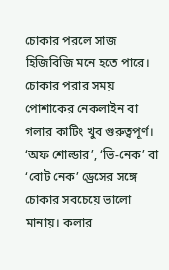চোকার পরলে সাজ হিজিবিজি মনে হতে পারে। চোকার পরার সময় পোশাকের নেকলাইন বা গলার কাটিং খুব গুরুত্বপূর্ণ। ‘অফ শোল্ডার’, ‘ভি-নেক’ বা ‘বোট নেক’ ড্রেসের সঙ্গে চোকার সবচেয়ে ভালো মানায়। কলার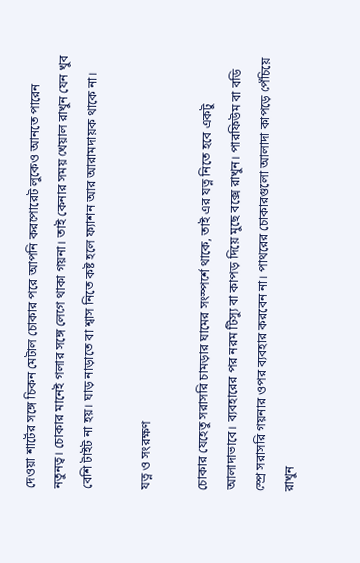দেওয়া শার্টের সঙ্গে চিকন মেটাল চোকার পরে আপনি করপোরেট লুকেও আনতে পারেন নতুনত্ব। চোকার মানেই গলার সঙ্গে লেগে থাকা গয়না। তাই কেনার সময় খেয়াল রাখুন যেন খুব বেশি টাইট না হয়। ঘাড় নাড়াতে বা শ্বাস নিতে কষ্ট হলে ফ্যাশন আর আরামদায়ক থাকে না।

যত্ন ও সংরক্ষণ

চোকার যেহেতু সরাসরি চামড়ার ঘামের সংস্পর্শে থাকে, তাই এর যত্ন নিতে হবে একটু আলাদাভাবে। ব্যবহারের পর নরম টিস্যু বা কাপড় দিয়ে মুছে বক্সে রাখুন। পারফিউম বা বডি স্প্রে সরাসরি গয়নার ওপর ব্যবহার করবেন না। পাথরের চোকারগুলো আলাদা কাপড়ে পেঁচিয়ে রাখুন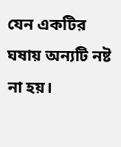যেন একটির ঘষায় অন্যটি নষ্ট না হয়।